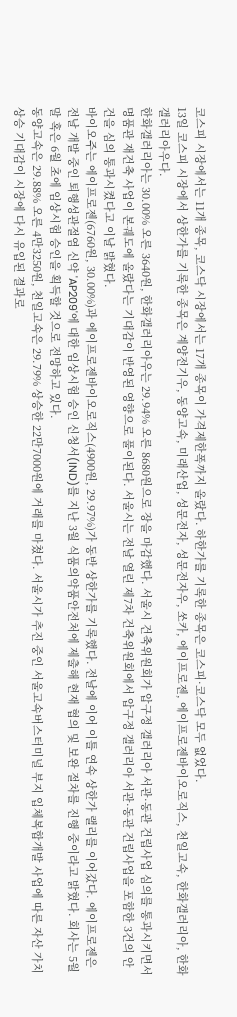코스피 시장에서는 11개 종목, 코스닥 시장에서는 17개 종목이 가격제한폭까지 올랐다. 하한가를 기록한 종목은 코스피·코스닥 모두 없었다.
13일 코스피 시장에서 상한가를 기록한 종목은 계양전기우, 동양고속, 미래산업, 성문전자, 성문전자우, 쏘카, 에이프로젠, 에이프로젠바이오로직스, 천일고속, 한화갤러리아, 한화갤러리아우다.
한화갤러리아는 30.00% 오른 3640원, 한화갤러리아우는 29.94% 오른 8680원으로 장을 마감했다. 서울시 건축위원회가 압구정 갤러리아 서관·동관 건립사업 심의를 통과시키면서 명품관 재건축 사업이 본궤도에 올랐다는 기대감이 반영된 영향으로 풀이된다. 서울시는 전날 열린 제7차 건축위원회에서 압구정 갤러리아 서관·동관 건립사업을 포함한 3건의 안건을 심의 통과시켰다고 이날 밝혔다.
바이오주는 에이프로젠(6760원, 30.00%)과 에이프로젠바이오로직스(4900원, 29.97%)가 동반 상한가를 기록했다. 전날에 이어 이틀 연속 상한가 랠리를 이어갔다. 에이프로젠은 전날 개발 중인 퇴행성관절염 신약 'AP209'에 대한 임상시험 승인 신청서(IND)를 지난 3월 식품의약품안전처에 제출해 현재 협의 및 보완 절차를 진행 중이라고 밝혔다. 회사는 5월 말 혹은 6월 초에 임상시험 승인을 획득할 것으로 전망하고 있다.
동양고속은 29.88% 오른 4만3250원, 천일고속은 29.79% 상승한 22만7000원에 거래를 마쳤다. 서울시가 추진 중인 서울고속버스터미널 부지 입체복합개발 사업에 따른 자산 가치 상승 기대감이 시장에 다시 유입된 결과로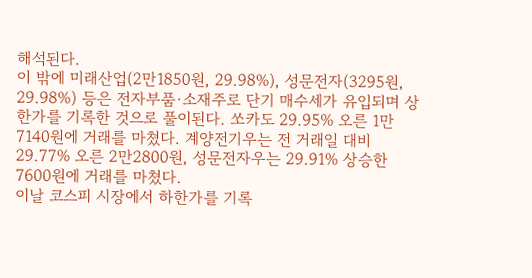해석된다.
이 밖에 미래산업(2만1850원, 29.98%), 성문전자(3295원, 29.98%) 등은 전자부품·소재주로 단기 매수세가 유입되며 상한가를 기록한 것으로 풀이된다. 쏘카도 29.95% 오른 1만7140원에 거래를 마쳤다. 계양전기우는 전 거래일 대비 29.77% 오른 2만2800원, 성문전자우는 29.91% 상승한 7600원에 거래를 마쳤다.
이날 코스피 시장에서 하한가를 기록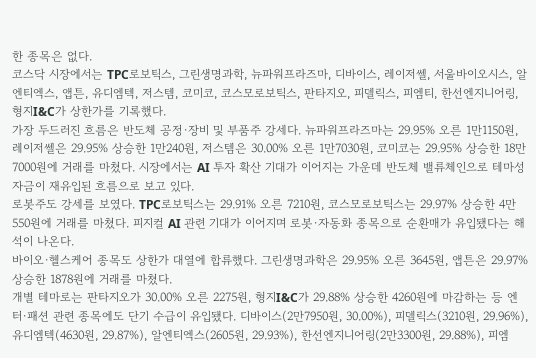한 종목은 없다.
코스닥 시장에서는 TPC로보틱스, 그린생명과학, 뉴파워프라즈마, 디바이스, 레이저쎌, 서울바이오시스, 알엔티엑스, 앱튼, 유디엠텍, 저스템, 코미코, 코스모로보틱스, 판타지오, 피델릭스, 피엠티, 한선엔지니어링, 형지I&C가 상한가를 기록했다.
가장 두드러진 흐름은 반도체 공정·장비 및 부품주 강세다. 뉴파워프라즈마는 29.95% 오른 1만1150원, 레이저쎌은 29.95% 상승한 1만240원, 저스템은 30.00% 오른 1만7030원, 코미코는 29.95% 상승한 18만7000원에 거래를 마쳤다. 시장에서는 AI 투자 확산 기대가 이어지는 가운데 반도체 밸류체인으로 테마성 자금이 재유입된 흐름으로 보고 있다.
로봇주도 강세를 보였다. TPC로보틱스는 29.91% 오른 7210원, 코스모로보틱스는 29.97% 상승한 4만550원에 거래를 마쳤다. 피지컬 AI 관련 기대가 이어지며 로봇·자동화 종목으로 순환매가 유입됐다는 해석이 나온다.
바이오·헬스케어 종목도 상한가 대열에 합류했다. 그린생명과학은 29.95% 오른 3645원, 앱튼은 29.97% 상승한 1878원에 거래를 마쳤다.
개별 테마로는 판타지오가 30.00% 오른 2275원, 형지I&C가 29.88% 상승한 4260원에 마감하는 등 엔터·패션 관련 종목에도 단기 수급이 유입됐다. 디바이스(2만7950원, 30.00%), 피델릭스(3210원, 29.96%), 유디엠텍(4630원, 29.87%), 알엔티엑스(2605원, 29.93%), 한선엔지니어링(2만3300원, 29.88%), 피엠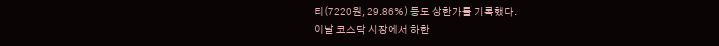티(7220원, 29.86%) 등도 상한가를 기록했다.
이날 코스닥 시장에서 하한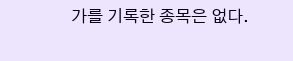가를 기록한 종목은 없다.